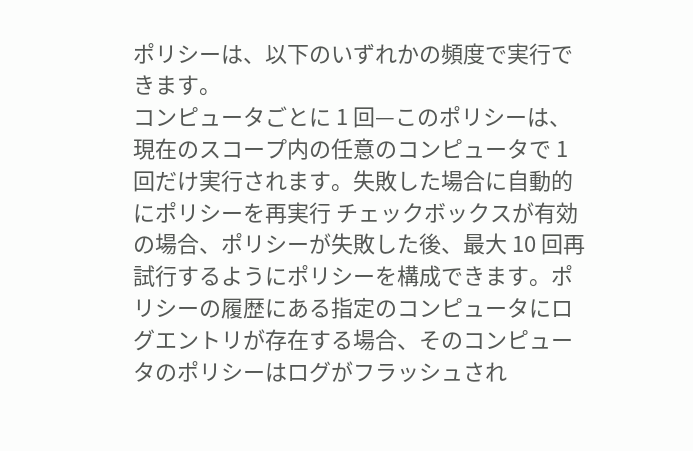ポリシーは、以下のいずれかの頻度で実行できます。
コンピュータごとに 1 回—このポリシーは、現在のスコープ内の任意のコンピュータで 1 回だけ実行されます。失敗した場合に自動的にポリシーを再実行 チェックボックスが有効の場合、ポリシーが失敗した後、最大 10 回再試行するようにポリシーを構成できます。ポリシーの履歴にある指定のコンピュータにログエントリが存在する場合、そのコンピュータのポリシーはログがフラッシュされ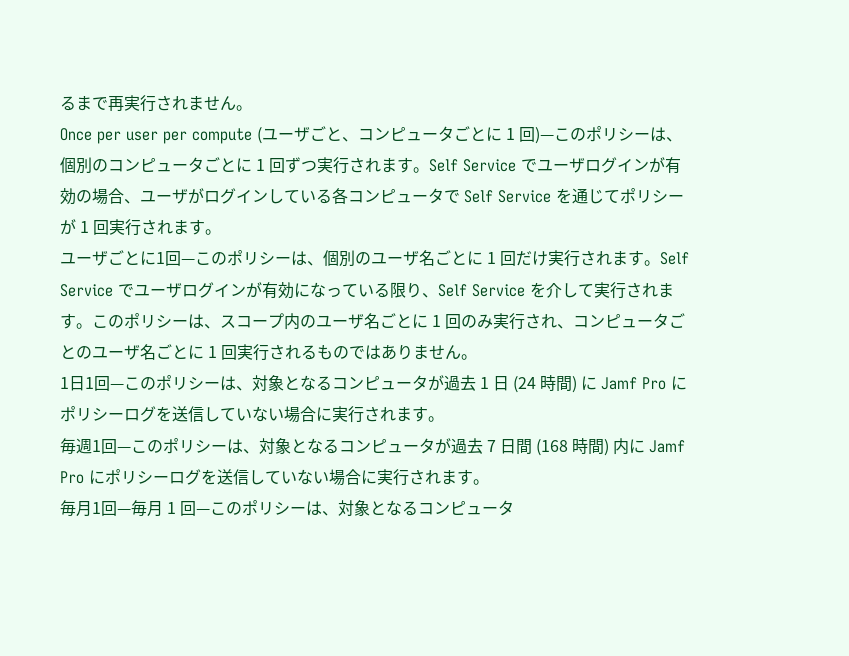るまで再実行されません。
Once per user per compute (ユーザごと、コンピュータごとに 1 回)—このポリシーは、個別のコンピュータごとに 1 回ずつ実行されます。Self Service でユーザログインが有効の場合、ユーザがログインしている各コンピュータで Self Service を通じてポリシーが 1 回実行されます。
ユーザごとに1回—このポリシーは、個別のユーザ名ごとに 1 回だけ実行されます。Self Service でユーザログインが有効になっている限り、Self Service を介して実行されます。このポリシーは、スコープ内のユーザ名ごとに 1 回のみ実行され、コンピュータごとのユーザ名ごとに 1 回実行されるものではありません。
1日1回—このポリシーは、対象となるコンピュータが過去 1 日 (24 時間) に Jamf Pro にポリシーログを送信していない場合に実行されます。
毎週1回—このポリシーは、対象となるコンピュータが過去 7 日間 (168 時間) 内に Jamf Pro にポリシーログを送信していない場合に実行されます。
毎月1回—毎月 1 回—このポリシーは、対象となるコンピュータ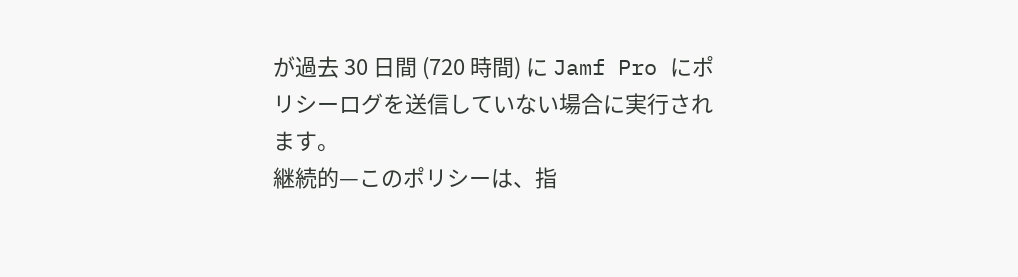が過去 30 日間 (720 時間) に Jamf Pro にポリシーログを送信していない場合に実行されます。
継続的—このポリシーは、指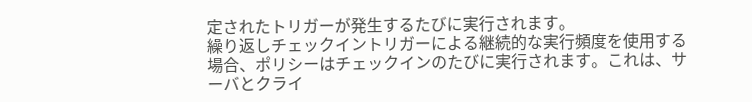定されたトリガーが発生するたびに実行されます。
繰り返しチェックイントリガーによる継続的な実行頻度を使用する場合、ポリシーはチェックインのたびに実行されます。これは、サーバとクライ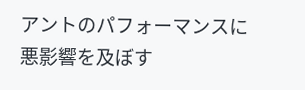アントのパフォーマンスに悪影響を及ぼす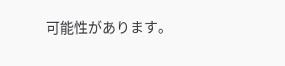可能性があります。